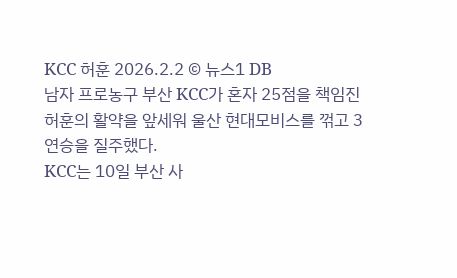KCC 허훈 2026.2.2 © 뉴스1 DB
남자 프로농구 부산 KCC가 혼자 25점을 책임진 허훈의 활약을 앞세워 울산 현대모비스를 꺾고 3연승을 질주했다.
KCC는 10일 부산 사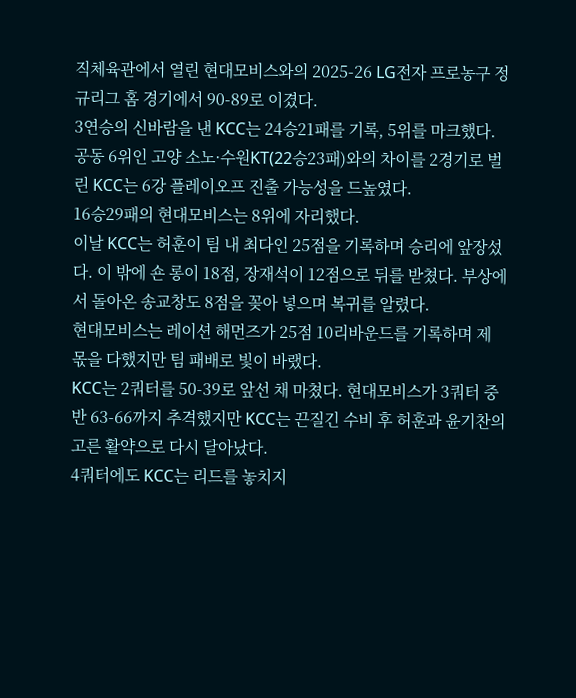직체육관에서 열린 현대모비스와의 2025-26 LG전자 프로농구 정규리그 홈 경기에서 90-89로 이겼다.
3연승의 신바람을 낸 KCC는 24승21패를 기록, 5위를 마크했다. 공동 6위인 고양 소노·수원KT(22승23패)와의 차이를 2경기로 벌린 KCC는 6강 플레이오프 진출 가능성을 드높였다.
16승29패의 현대모비스는 8위에 자리했다.
이날 KCC는 허훈이 팀 내 최다인 25점을 기록하며 승리에 앞장섰다. 이 밖에 숀 롱이 18점, 장재석이 12점으로 뒤를 받쳤다. 부상에서 돌아온 송교창도 8점을 꽂아 넣으며 복귀를 알렸다.
현대모비스는 레이션 해먼즈가 25점 10리바운드를 기록하며 제 몫을 다했지만 팀 패배로 빛이 바랬다.
KCC는 2쿼터를 50-39로 앞선 채 마쳤다. 현대모비스가 3쿼터 중반 63-66까지 추격했지만 KCC는 끈질긴 수비 후 허훈과 윤기찬의 고른 활약으로 다시 달아났다.
4쿼터에도 KCC는 리드를 놓치지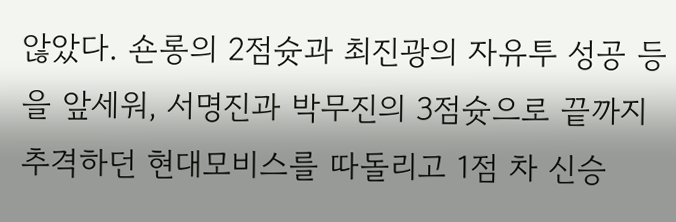않았다. 숀롱의 2점슛과 최진광의 자유투 성공 등을 앞세워, 서명진과 박무진의 3점슛으로 끝까지 추격하던 현대모비스를 따돌리고 1점 차 신승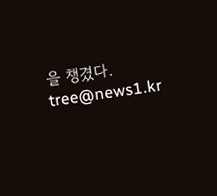을 챙겼다.
tree@news1.kr